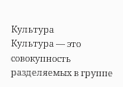Культура
Культура — это совокупность разделяемых в группе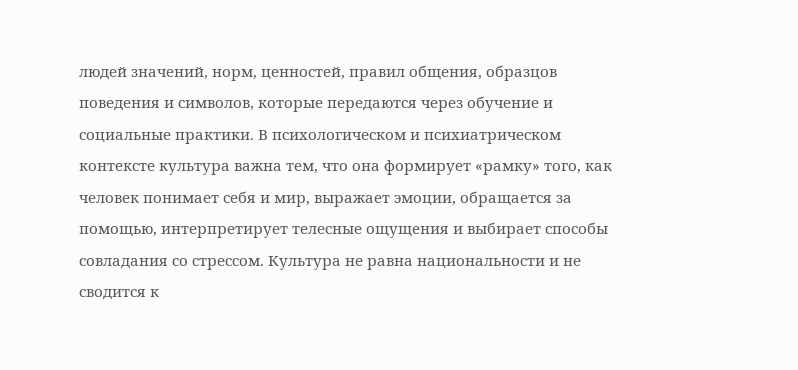людей значений, норм, ценностей, правил общения, образцов поведения и символов, которые передаются через обучение и социальные практики. В психологическом и психиатрическом контексте культура важна тем, что она формирует «рамку» того, как человек понимает себя и мир, выражает эмоции, обращается за помощью, интерпретирует телесные ощущения и выбирает способы совладания со стрессом. Культура не равна национальности и не сводится к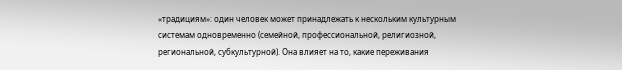«традициям»: один человек может принадлежать к нескольким культурным системам одновременно (семейной, профессиональной, религиозной, региональной, субкультурной). Она влияет на то, какие переживания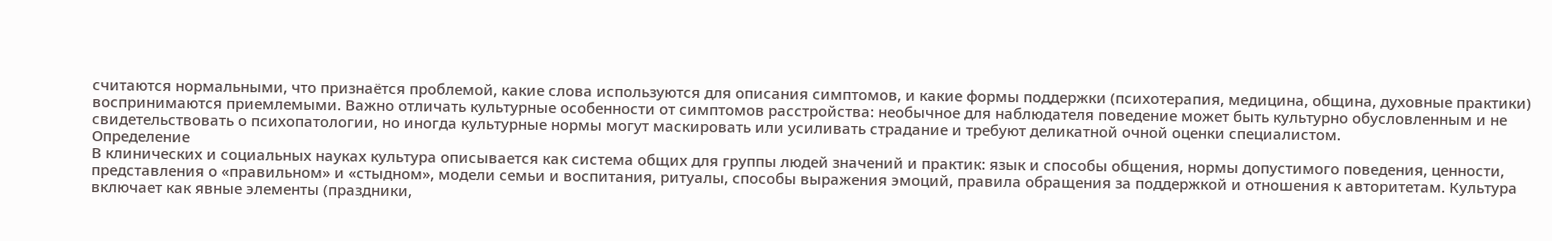считаются нормальными, что признаётся проблемой, какие слова используются для описания симптомов, и какие формы поддержки (психотерапия, медицина, община, духовные практики) воспринимаются приемлемыми. Важно отличать культурные особенности от симптомов расстройства: необычное для наблюдателя поведение может быть культурно обусловленным и не свидетельствовать о психопатологии, но иногда культурные нормы могут маскировать или усиливать страдание и требуют деликатной очной оценки специалистом.
Определение
В клинических и социальных науках культура описывается как система общих для группы людей значений и практик: язык и способы общения, нормы допустимого поведения, ценности, представления о «правильном» и «стыдном», модели семьи и воспитания, ритуалы, способы выражения эмоций, правила обращения за поддержкой и отношения к авторитетам. Культура включает как явные элементы (праздники,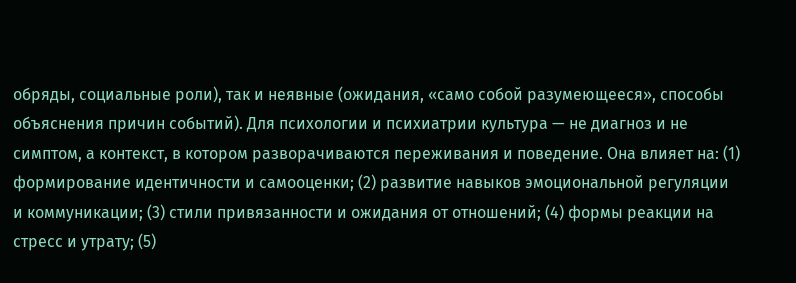обряды, социальные роли), так и неявные (ожидания, «само собой разумеющееся», способы объяснения причин событий). Для психологии и психиатрии культура — не диагноз и не симптом, а контекст, в котором разворачиваются переживания и поведение. Она влияет на: (1) формирование идентичности и самооценки; (2) развитие навыков эмоциональной регуляции и коммуникации; (3) стили привязанности и ожидания от отношений; (4) формы реакции на стресс и утрату; (5)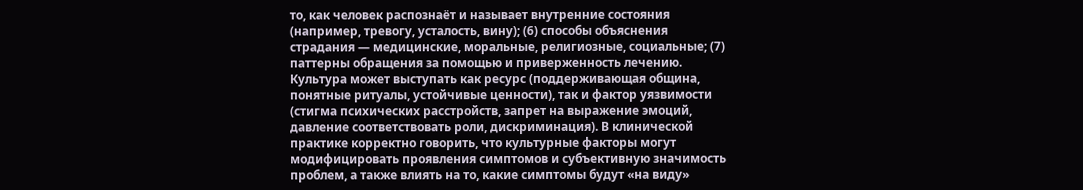то, как человек распознаёт и называет внутренние состояния (например, тревогу, усталость, вину); (6) способы объяснения страдания — медицинские, моральные, религиозные, социальные; (7) паттерны обращения за помощью и приверженность лечению. Культура может выступать как ресурс (поддерживающая община, понятные ритуалы, устойчивые ценности), так и фактор уязвимости (стигма психических расстройств, запрет на выражение эмоций, давление соответствовать роли, дискриминация). В клинической практике корректно говорить, что культурные факторы могут модифицировать проявления симптомов и субъективную значимость проблем, а также влиять на то, какие симптомы будут «на виду»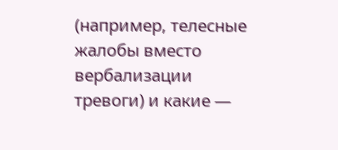(например, телесные жалобы вместо вербализации тревоги) и какие —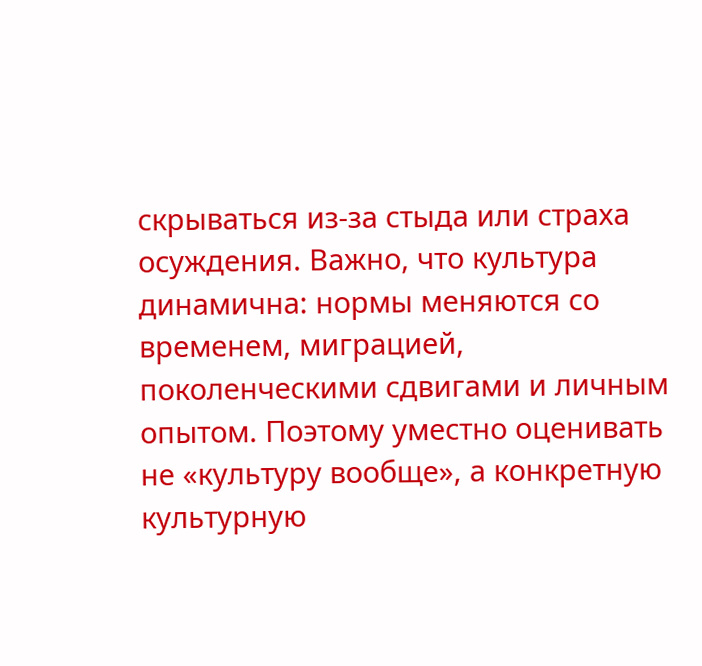скрываться из-за стыда или страха осуждения. Важно, что культура динамична: нормы меняются со временем, миграцией, поколенческими сдвигами и личным опытом. Поэтому уместно оценивать не «культуру вообще», а конкретную культурную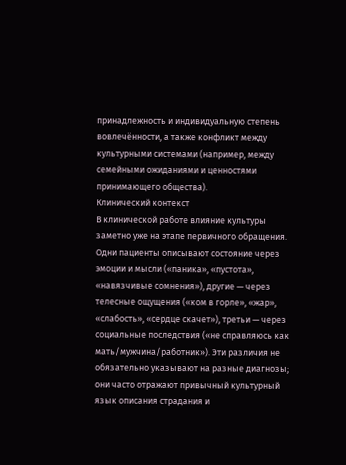принадлежность и индивидуальную степень вовлечённости, а также конфликт между культурными системами (например, между семейными ожиданиями и ценностями принимающего общества).
Клинический контекст
В клинической работе влияние культуры заметно уже на этапе первичного обращения. Одни пациенты описывают состояние через эмоции и мысли («паника», «пустота», «навязчивые сомнения»), другие — через телесные ощущения («ком в горле», «жар», «слабость», «сердце скачет»), третьи — через социальные последствия («не справляюсь как мать/мужчина/работник»). Эти различия не обязательно указывают на разные диагнозы; они часто отражают привычный культурный язык описания страдания и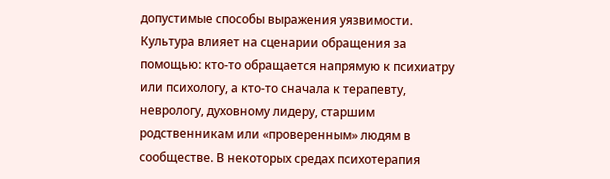допустимые способы выражения уязвимости. Культура влияет на сценарии обращения за помощью: кто-то обращается напрямую к психиатру или психологу, а кто-то сначала к терапевту, неврологу, духовному лидеру, старшим родственникам или «проверенным» людям в сообществе. В некоторых средах психотерапия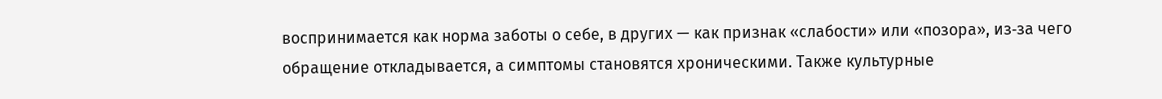воспринимается как норма заботы о себе, в других — как признак «слабости» или «позора», из‑за чего обращение откладывается, а симптомы становятся хроническими. Также культурные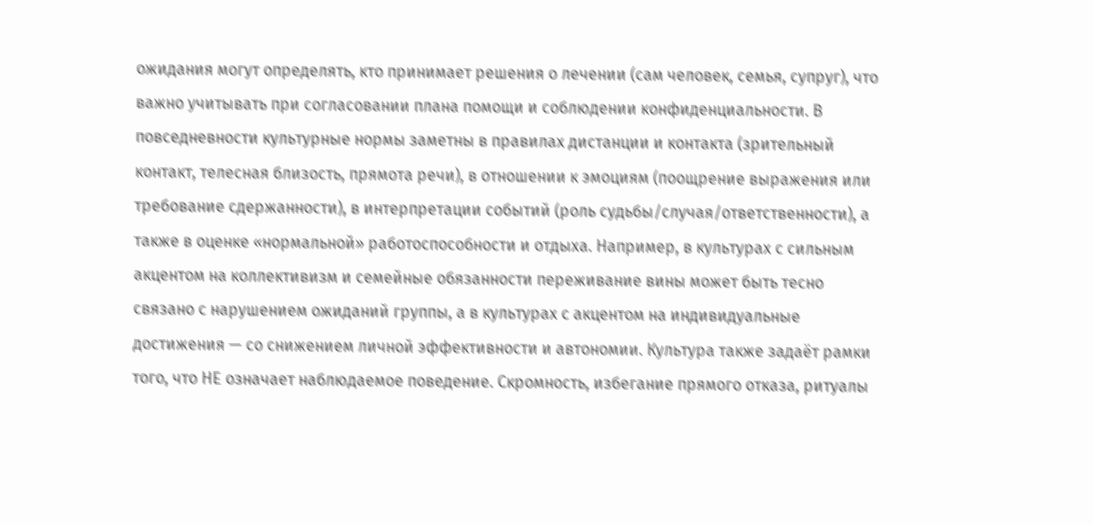ожидания могут определять, кто принимает решения о лечении (сам человек, семья, супруг), что важно учитывать при согласовании плана помощи и соблюдении конфиденциальности. В повседневности культурные нормы заметны в правилах дистанции и контакта (зрительный контакт, телесная близость, прямота речи), в отношении к эмоциям (поощрение выражения или требование сдержанности), в интерпретации событий (роль судьбы/случая/ответственности), а также в оценке «нормальной» работоспособности и отдыха. Например, в культурах с сильным акцентом на коллективизм и семейные обязанности переживание вины может быть тесно связано с нарушением ожиданий группы, а в культурах с акцентом на индивидуальные достижения — со снижением личной эффективности и автономии. Культура также задаёт рамки того, что НЕ означает наблюдаемое поведение. Скромность, избегание прямого отказа, ритуалы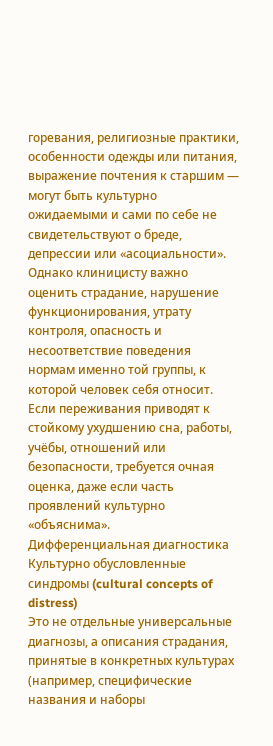горевания, религиозные практики, особенности одежды или питания, выражение почтения к старшим — могут быть культурно ожидаемыми и сами по себе не свидетельствуют о бреде, депрессии или «асоциальности». Однако клиницисту важно оценить страдание, нарушение функционирования, утрату контроля, опасность и несоответствие поведения нормам именно той группы, к которой человек себя относит. Если переживания приводят к стойкому ухудшению сна, работы, учёбы, отношений или безопасности, требуется очная оценка, даже если часть проявлений культурно «объяснима».
Дифференциальная диагностика
Культурно обусловленные синдромы (cultural concepts of distress)
Это не отдельные универсальные диагнозы, а описания страдания, принятые в конкретных культурах (например, специфические названия и наборы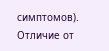симптомов). Отличие от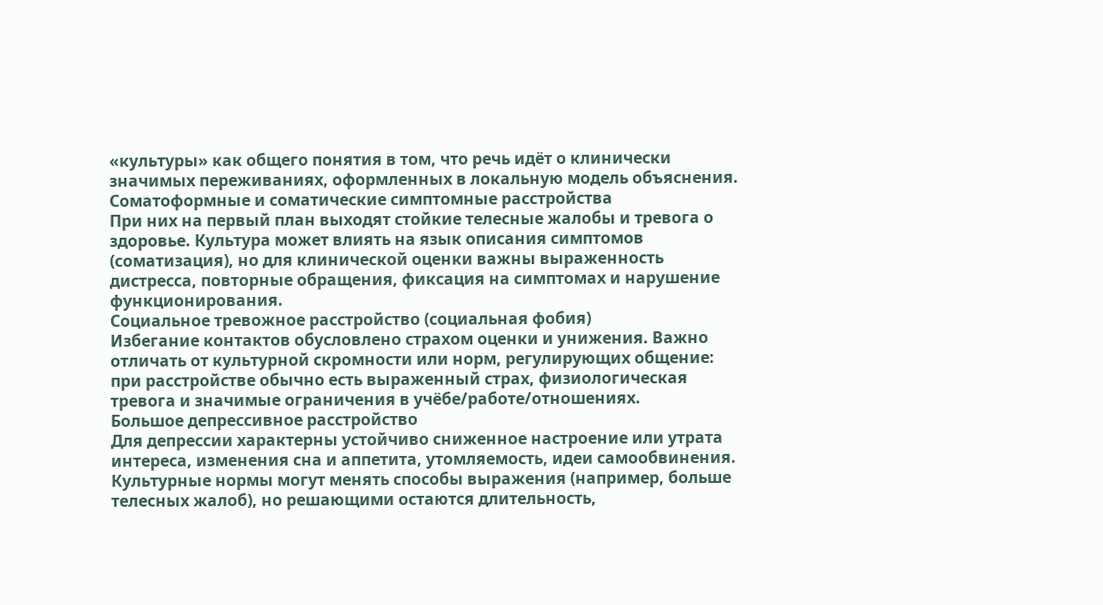«культуры» как общего понятия в том, что речь идёт о клинически значимых переживаниях, оформленных в локальную модель объяснения.
Соматоформные и соматические симптомные расстройства
При них на первый план выходят стойкие телесные жалобы и тревога о здоровье. Культура может влиять на язык описания симптомов (соматизация), но для клинической оценки важны выраженность дистресса, повторные обращения, фиксация на симптомах и нарушение функционирования.
Социальное тревожное расстройство (социальная фобия)
Избегание контактов обусловлено страхом оценки и унижения. Важно отличать от культурной скромности или норм, регулирующих общение: при расстройстве обычно есть выраженный страх, физиологическая тревога и значимые ограничения в учёбе/работе/отношениях.
Большое депрессивное расстройство
Для депрессии характерны устойчиво сниженное настроение или утрата интереса, изменения сна и аппетита, утомляемость, идеи самообвинения. Культурные нормы могут менять способы выражения (например, больше телесных жалоб), но решающими остаются длительность,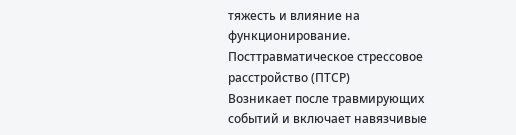тяжесть и влияние на функционирование.
Посттравматическое стрессовое расстройство (ПТСР)
Возникает после травмирующих событий и включает навязчивые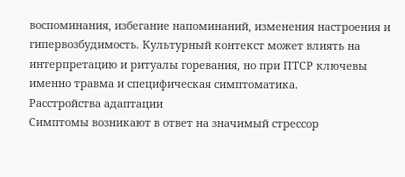воспоминания, избегание напоминаний, изменения настроения и гипервозбудимость. Культурный контекст может влиять на интерпретацию и ритуалы горевания, но при ПТСР ключевы именно травма и специфическая симптоматика.
Расстройства адаптации
Симптомы возникают в ответ на значимый стрессор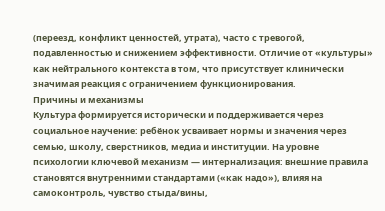(переезд, конфликт ценностей, утрата), часто с тревогой, подавленностью и снижением эффективности. Отличие от «культуры» как нейтрального контекста в том, что присутствует клинически значимая реакция с ограничением функционирования.
Причины и механизмы
Культура формируется исторически и поддерживается через социальное научение: ребёнок усваивает нормы и значения через семью, школу, сверстников, медиа и институции. На уровне психологии ключевой механизм — интернализация: внешние правила становятся внутренними стандартами («как надо»), влияя на самоконтроль, чувство стыда/вины,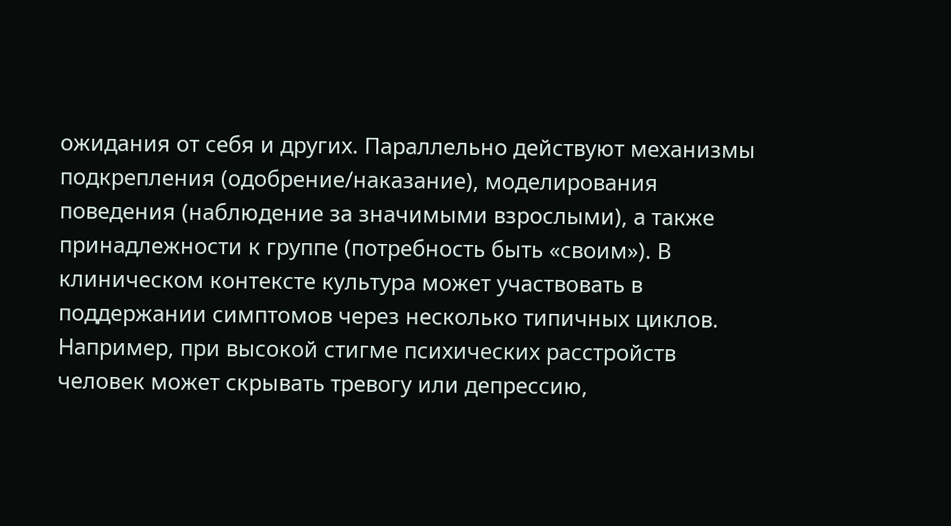ожидания от себя и других. Параллельно действуют механизмы подкрепления (одобрение/наказание), моделирования поведения (наблюдение за значимыми взрослыми), а также принадлежности к группе (потребность быть «своим»). В клиническом контексте культура может участвовать в поддержании симптомов через несколько типичных циклов. Например, при высокой стигме психических расстройств человек может скрывать тревогу или депрессию,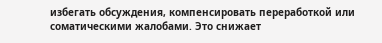избегать обсуждения, компенсировать переработкой или соматическими жалобами. Это снижает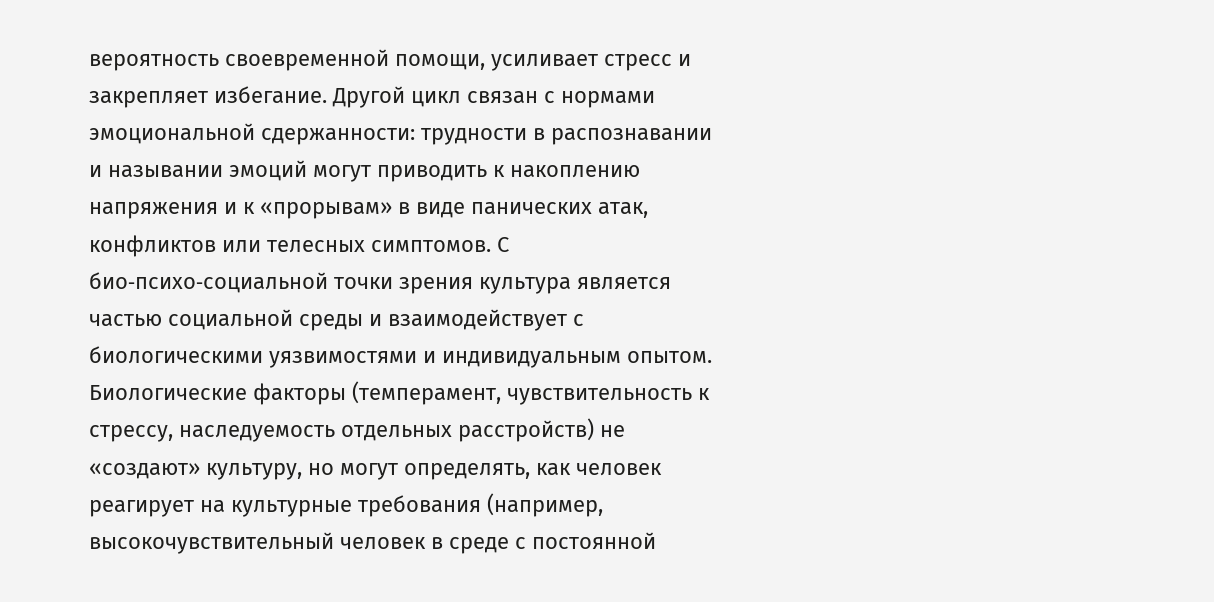вероятность своевременной помощи, усиливает стресс и закрепляет избегание. Другой цикл связан с нормами эмоциональной сдержанности: трудности в распознавании и назывании эмоций могут приводить к накоплению напряжения и к «прорывам» в виде панических атак, конфликтов или телесных симптомов. С био‑психо‑социальной точки зрения культура является частью социальной среды и взаимодействует с биологическими уязвимостями и индивидуальным опытом. Биологические факторы (темперамент, чувствительность к стрессу, наследуемость отдельных расстройств) не «создают» культуру, но могут определять, как человек реагирует на культурные требования (например, высокочувствительный человек в среде с постоянной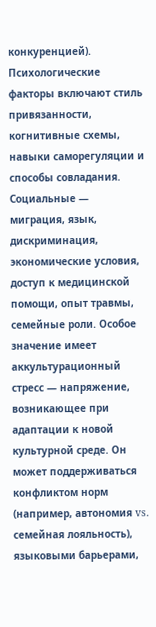конкуренцией). Психологические факторы включают стиль привязанности, когнитивные схемы, навыки саморегуляции и способы совладания. Социальные — миграция, язык, дискриминация, экономические условия, доступ к медицинской помощи, опыт травмы, семейные роли. Особое значение имеет аккультурационный стресс — напряжение, возникающее при адаптации к новой культурной среде. Он может поддерживаться конфликтом норм (например, автономия vs. семейная лояльность), языковыми барьерами,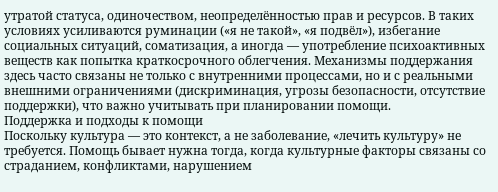утратой статуса, одиночеством, неопределённостью прав и ресурсов. В таких условиях усиливаются руминации («я не такой», «я подвёл»), избегание социальных ситуаций, соматизация, а иногда — употребление психоактивных веществ как попытка краткосрочного облегчения. Механизмы поддержания здесь часто связаны не только с внутренними процессами, но и с реальными внешними ограничениями (дискриминация, угрозы безопасности, отсутствие поддержки), что важно учитывать при планировании помощи.
Поддержка и подходы к помощи
Поскольку культура — это контекст, а не заболевание, «лечить культуру» не требуется. Помощь бывает нужна тогда, когда культурные факторы связаны со страданием, конфликтами, нарушением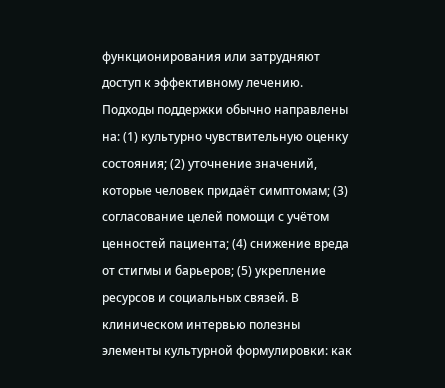функционирования или затрудняют доступ к эффективному лечению. Подходы поддержки обычно направлены на: (1) культурно чувствительную оценку состояния; (2) уточнение значений, которые человек придаёт симптомам; (3) согласование целей помощи с учётом ценностей пациента; (4) снижение вреда от стигмы и барьеров; (5) укрепление ресурсов и социальных связей. В клиническом интервью полезны элементы культурной формулировки: как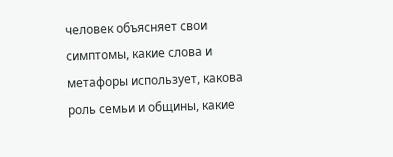человек объясняет свои симптомы, какие слова и метафоры использует, какова роль семьи и общины, какие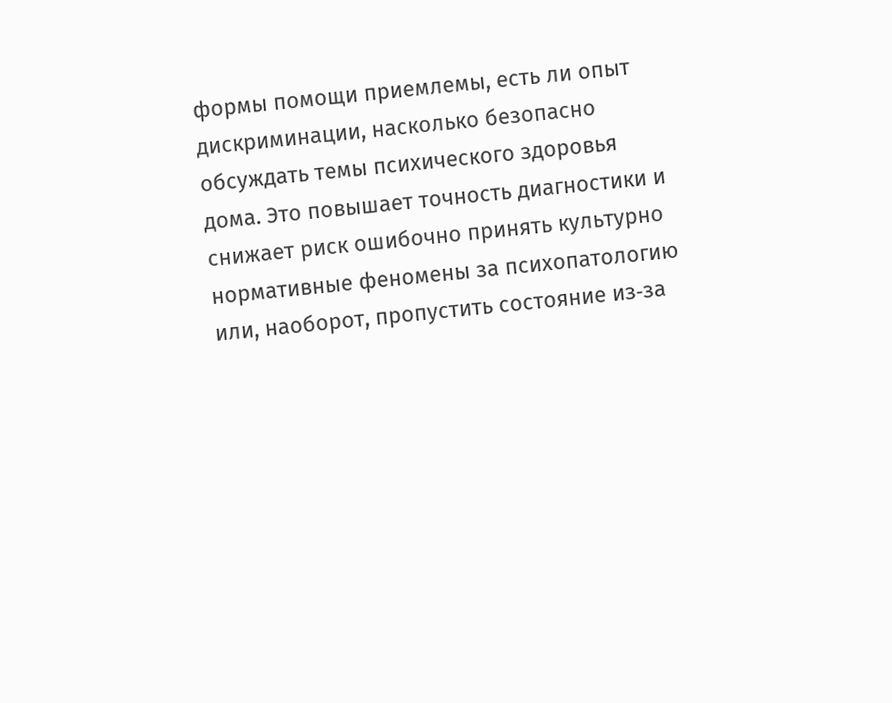формы помощи приемлемы, есть ли опыт дискриминации, насколько безопасно обсуждать темы психического здоровья дома. Это повышает точность диагностики и снижает риск ошибочно принять культурно нормативные феномены за психопатологию или, наоборот, пропустить состояние из‑за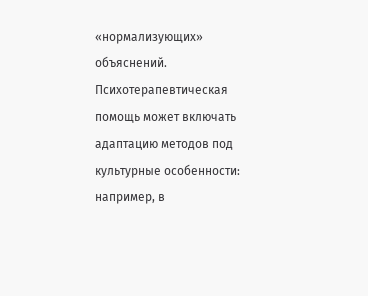«нормализующих» объяснений. Психотерапевтическая помощь может включать адаптацию методов под культурные особенности: например, в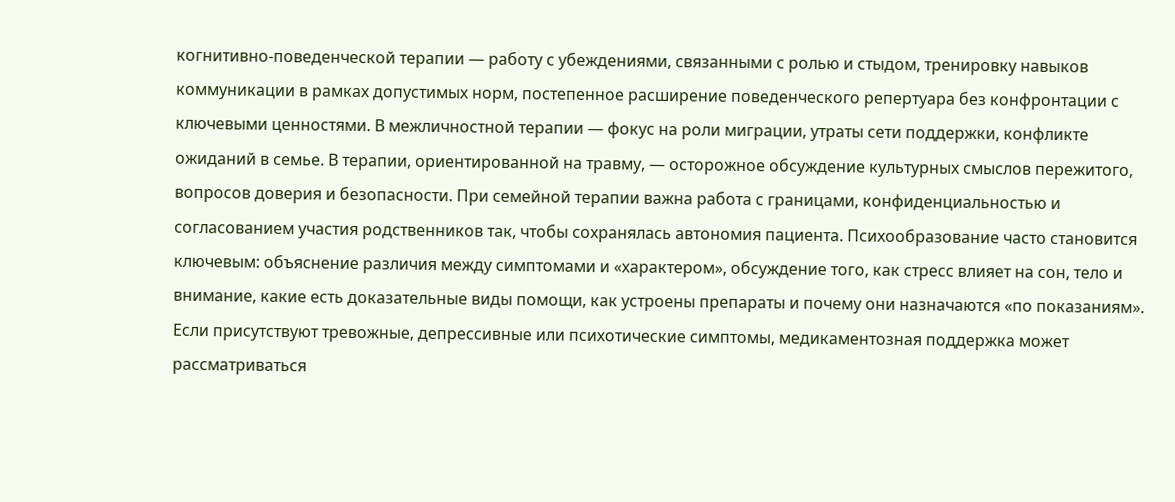когнитивно‑поведенческой терапии — работу с убеждениями, связанными с ролью и стыдом, тренировку навыков коммуникации в рамках допустимых норм, постепенное расширение поведенческого репертуара без конфронтации с ключевыми ценностями. В межличностной терапии — фокус на роли миграции, утраты сети поддержки, конфликте ожиданий в семье. В терапии, ориентированной на травму, — осторожное обсуждение культурных смыслов пережитого, вопросов доверия и безопасности. При семейной терапии важна работа с границами, конфиденциальностью и согласованием участия родственников так, чтобы сохранялась автономия пациента. Психообразование часто становится ключевым: объяснение различия между симптомами и «характером», обсуждение того, как стресс влияет на сон, тело и внимание, какие есть доказательные виды помощи, как устроены препараты и почему они назначаются «по показаниям». Если присутствуют тревожные, депрессивные или психотические симптомы, медикаментозная поддержка может рассматриваться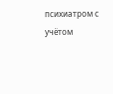психиатром с учётом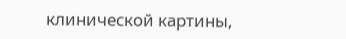клинической картины,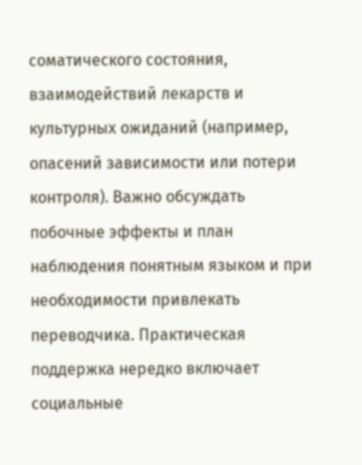соматического состояния, взаимодействий лекарств и культурных ожиданий (например, опасений зависимости или потери контроля). Важно обсуждать побочные эффекты и план наблюдения понятным языком и при необходимости привлекать переводчика. Практическая поддержка нередко включает социальные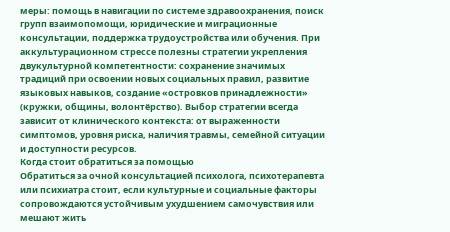меры: помощь в навигации по системе здравоохранения, поиск групп взаимопомощи, юридические и миграционные консультации, поддержка трудоустройства или обучения. При аккультурационном стрессе полезны стратегии укрепления двукультурной компетентности: сохранение значимых традиций при освоении новых социальных правил, развитие языковых навыков, создание «островков принадлежности» (кружки, общины, волонтёрство). Выбор стратегии всегда зависит от клинического контекста: от выраженности симптомов, уровня риска, наличия травмы, семейной ситуации и доступности ресурсов.
Когда стоит обратиться за помощью
Обратиться за очной консультацией психолога, психотерапевта или психиатра стоит, если культурные и социальные факторы сопровождаются устойчивым ухудшением самочувствия или мешают жить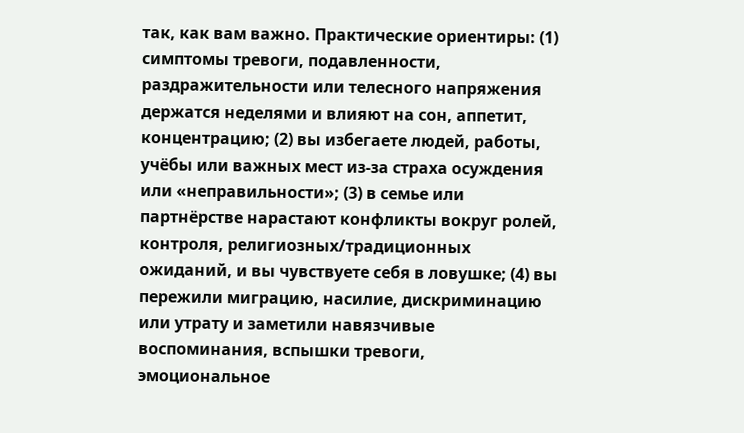так, как вам важно. Практические ориентиры: (1) симптомы тревоги, подавленности, раздражительности или телесного напряжения держатся неделями и влияют на сон, аппетит, концентрацию; (2) вы избегаете людей, работы, учёбы или важных мест из‑за страха осуждения или «неправильности»; (3) в семье или партнёрстве нарастают конфликты вокруг ролей, контроля, религиозных/традиционных ожиданий, и вы чувствуете себя в ловушке; (4) вы пережили миграцию, насилие, дискриминацию или утрату и заметили навязчивые воспоминания, вспышки тревоги, эмоциональное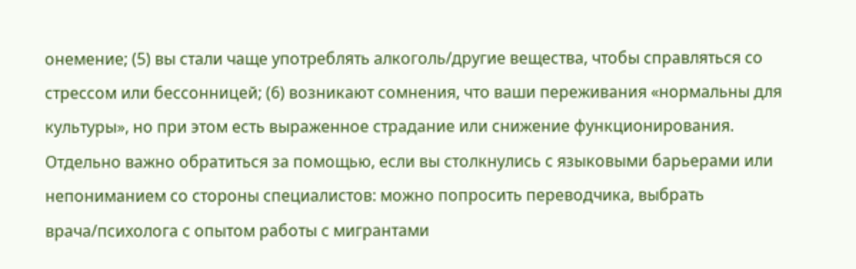онемение; (5) вы стали чаще употреблять алкоголь/другие вещества, чтобы справляться со стрессом или бессонницей; (6) возникают сомнения, что ваши переживания «нормальны для культуры», но при этом есть выраженное страдание или снижение функционирования. Отдельно важно обратиться за помощью, если вы столкнулись с языковыми барьерами или непониманием со стороны специалистов: можно попросить переводчика, выбрать врача/психолога с опытом работы с мигрантами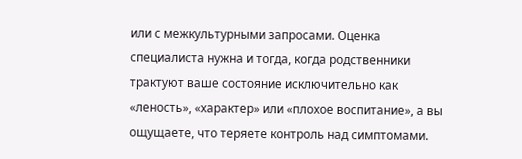или с межкультурными запросами. Оценка специалиста нужна и тогда, когда родственники трактуют ваше состояние исключительно как «леность», «характер» или «плохое воспитание», а вы ощущаете, что теряете контроль над симптомами.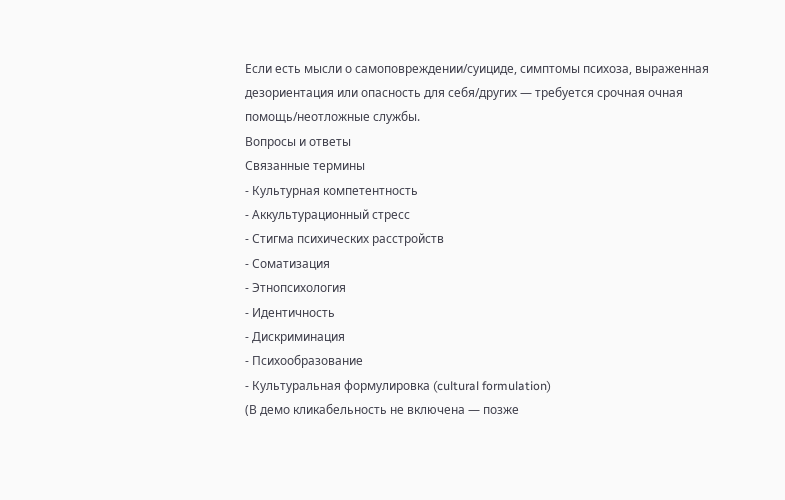Если есть мысли о самоповреждении/суициде, симптомы психоза, выраженная дезориентация или опасность для себя/других — требуется срочная очная помощь/неотложные службы.
Вопросы и ответы
Связанные термины
- Культурная компетентность
- Аккультурационный стресс
- Стигма психических расстройств
- Соматизация
- Этнопсихология
- Идентичность
- Дискриминация
- Психообразование
- Культуральная формулировка (cultural formulation)
(В демо кликабельность не включена — позже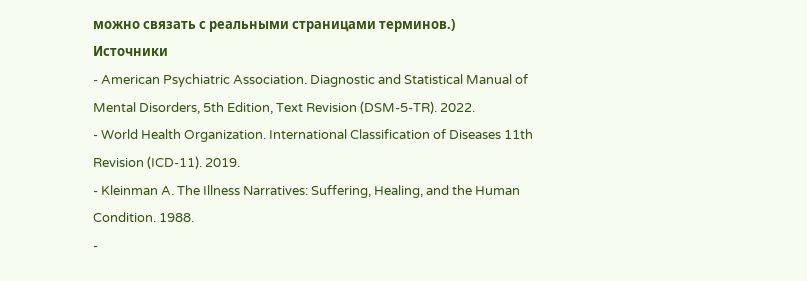можно связать с реальными страницами терминов.)
Источники
- American Psychiatric Association. Diagnostic and Statistical Manual of Mental Disorders, 5th Edition, Text Revision (DSM-5-TR). 2022.
- World Health Organization. International Classification of Diseases 11th Revision (ICD-11). 2019.
- Kleinman A. The Illness Narratives: Suffering, Healing, and the Human Condition. 1988.
-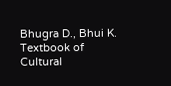Bhugra D., Bhui K. Textbook of Cultural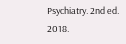Psychiatry. 2nd ed. 2018.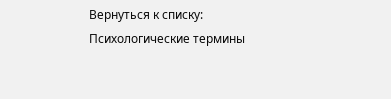Вернуться к списку: Психологические термины